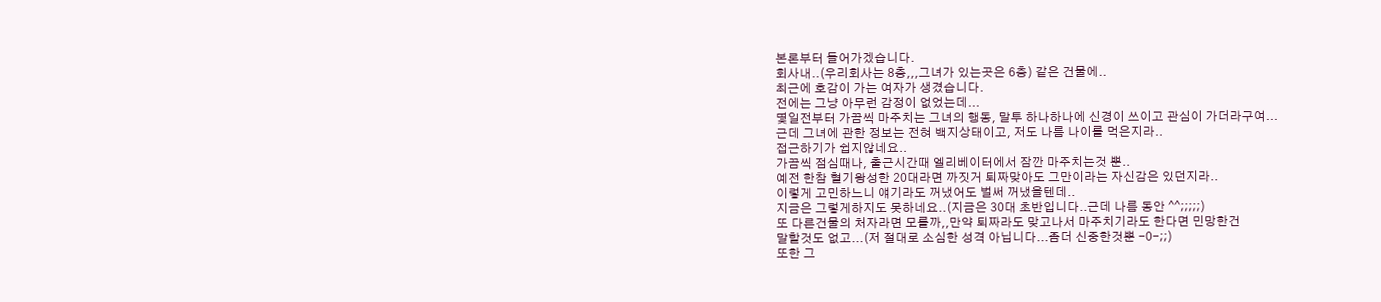본론부터 들어가겠습니다.
회사내..(우리회사는 8층,,,그녀가 있는곳은 6층) 같은 건물에..
최근에 호감이 가는 여자가 생겼습니다.
전에는 그냥 아무런 감정이 없었는데...
몇일전부터 가끔씩 마주치는 그녀의 행동, 말투 하나하나에 신경이 쓰이고 관심이 가더라구여...
근데 그녀에 관한 정보는 전혀 백지상태이고, 저도 나름 나이를 먹은지라..
접근하기가 쉽지않네요..
가끔씩 점심때나, 출근시간때 엘리베이터에서 잠깐 마주치는것 뿐..
예전 한참 혈기왕성한 20대라면 까짓거 퇴짜맞아도 그만이라는 자신감은 있던지라..
이렇게 고민하느니 얘기라도 꺼냈어도 벌써 꺼냈을텐데..
지금은 그렇게하지도 못하네요..(지금은 30대 초반입니다..근데 나름 동안 ^^;;;;;)
또 다른건물의 처자라면 모를까,,만약 퇴짜라도 맞고나서 마주치기라도 한다면 민망한건
말할것도 없고...(저 절대로 소심한 성격 아닙니다...좀더 신중한것뿐 -0-;;)
또한 그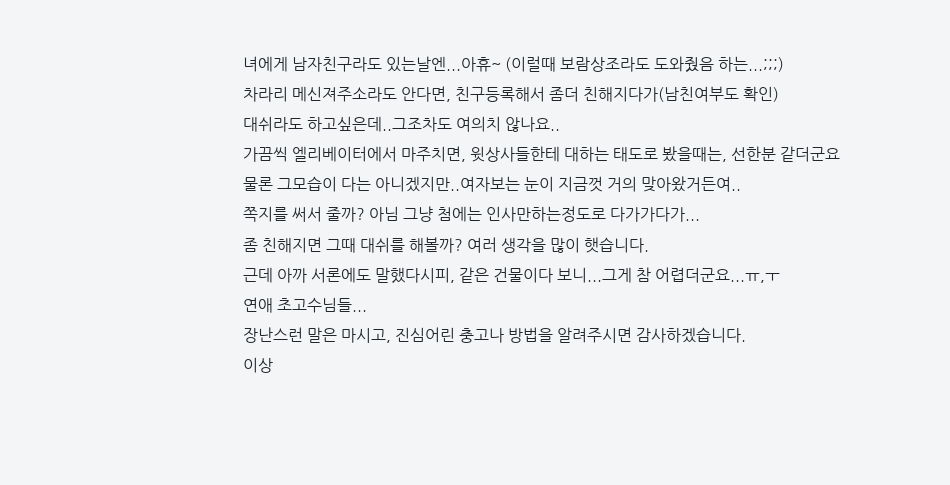녀에게 남자친구라도 있는날엔...아휴~ (이럴때 보람상조라도 도와줬음 하는...;;;)
차라리 메신져주소라도 안다면, 친구등록해서 좀더 친해지다가(남친여부도 확인)
대쉬라도 하고싶은데..그조차도 여의치 않나요..
가끔씩 엘리베이터에서 마주치면, 윗상사들한테 대하는 태도로 봤을때는, 선한분 같더군요
물론 그모습이 다는 아니겠지만..여자보는 눈이 지금껏 거의 맞아왔거든여..
쪽지를 써서 줄까? 아님 그냥 첨에는 인사만하는정도로 다가가다가...
좀 친해지면 그때 대쉬를 해볼까? 여러 생각을 많이 햇습니다.
근데 아까 서론에도 말했다시피, 같은 건물이다 보니...그게 참 어렵더군요...ㅠ,ㅜ
연애 초고수님들...
장난스런 말은 마시고, 진심어린 충고나 방법을 알려주시면 감사하겠습니다.
이상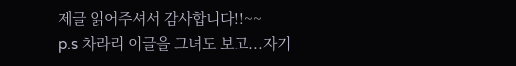제글 읽어주셔서 감사합니다!!~~
p.s 차라리 이글을 그녀도 보고...자기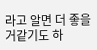라고 알면 더 좋을거같기도 하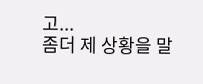고...
좀더 제 상황을 말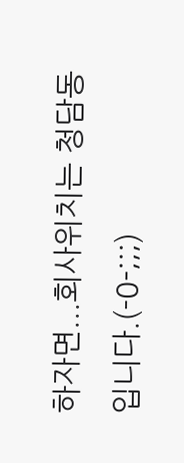하자면...회사위치는 청담동 입니다.(-0-;;;)